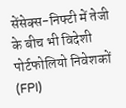सेंसेक्स-निफ्टी में तेजी के बीच भी विदेशी पोर्टफोलियो निवेशकों (FPI)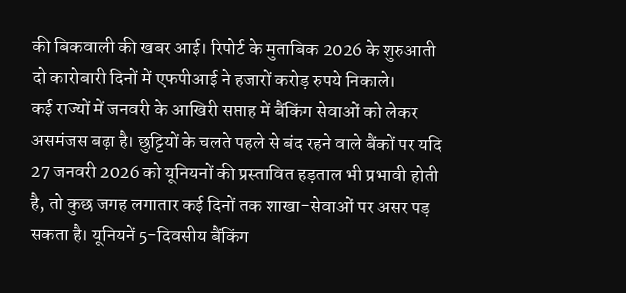की बिकवाली की खबर आई। रिपोर्ट के मुताबिक 2026 के शुरुआती दो कारोबारी दिनों में एफपीआई ने हजारों करोड़ रुपये निकाले।
कई राज्यों में जनवरी के आखिरी सप्ताह में बैंकिंग सेवाओं को लेकर असमंजस बढ़ा है। छुट्टियों के चलते पहले से बंद रहने वाले बैंकों पर यदि 27 जनवरी 2026 को यूनियनों की प्रस्तावित हड़ताल भी प्रभावी होती है, तो कुछ जगह लगातार कई दिनों तक शाखा-सेवाओं पर असर पड़ सकता है। यूनियनें 5-दिवसीय बैंकिंग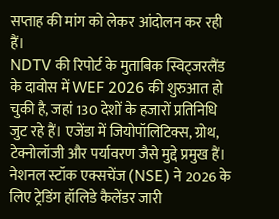सप्ताह की मांग को लेकर आंदोलन कर रही हैं।
NDTV की रिपोर्ट के मुताबिक स्विट्जरलैंड के दावोस में WEF 2026 की शुरुआत हो चुकी है, जहां 130 देशों के हजारों प्रतिनिधि जुट रहे हैं। एजेंडा में जियोपॉलिटिक्स, ग्रोथ, टेक्नोलॉजी और पर्यावरण जैसे मुद्दे प्रमुख हैं।
नेशनल स्टॉक एक्सचेंज (NSE) ने 2026 के लिए ट्रेडिंग हॉलिडे कैलेंडर जारी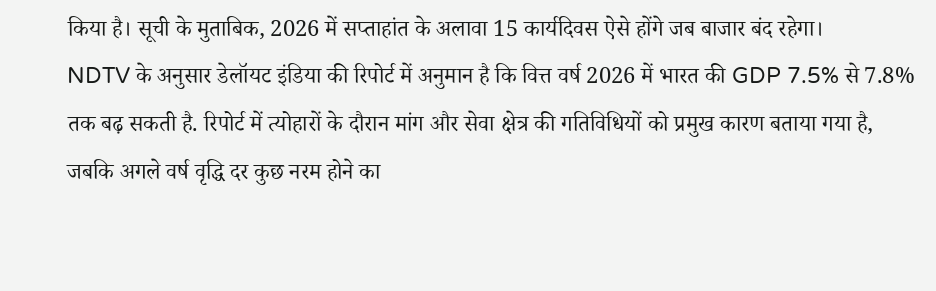किया है। सूची के मुताबिक, 2026 में सप्ताहांत के अलावा 15 कार्यदिवस ऐसे होंगे जब बाजार बंद रहेगा।
NDTV के अनुसार डेलॉयट इंडिया की रिपोर्ट में अनुमान है कि वित्त वर्ष 2026 में भारत की GDP 7.5% से 7.8% तक बढ़ सकती है. रिपोर्ट में त्योहारों के दौरान मांग और सेवा क्षेत्र की गतिविधियों को प्रमुख कारण बताया गया है, जबकि अगले वर्ष वृद्धि दर कुछ नरम होने का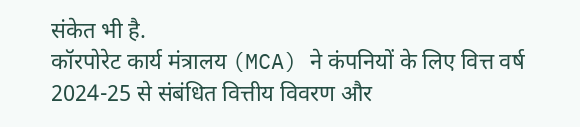संकेत भी है.
कॉरपोरेट कार्य मंत्रालय (MCA) ने कंपनियों के लिए वित्त वर्ष 2024-25 से संबंधित वित्तीय विवरण और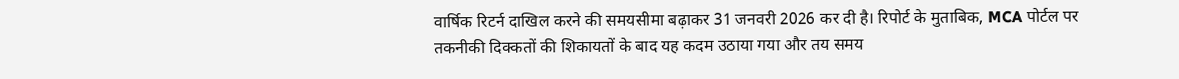वार्षिक रिटर्न दाखिल करने की समयसीमा बढ़ाकर 31 जनवरी 2026 कर दी है। रिपोर्ट के मुताबिक, MCA पोर्टल पर तकनीकी दिक्कतों की शिकायतों के बाद यह कदम उठाया गया और तय समय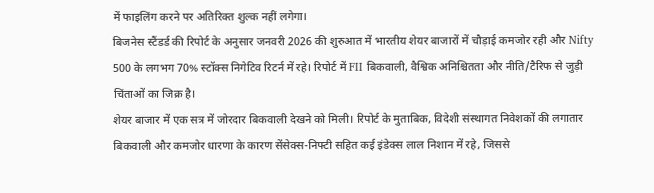में फाइलिंग करने पर अतिरिक्त शुल्क नहीं लगेगा।
बिजनेस स्टैंडर्ड की रिपोर्ट के अनुसार जनवरी 2026 की शुरुआत में भारतीय शेयर बाजारों में चौड़ाई कमजोर रही और Nifty 500 के लगभग 70% स्टॉक्स निगेटिव रिटर्न में रहे। रिपोर्ट में FII बिकवाली, वैश्विक अनिश्चितता और नीति/टैरिफ से जुड़ी चिंताओं का जिक्र है।
शेयर बाजार में एक सत्र में जोरदार बिकवाली देखने को मिली। रिपोर्ट के मुताबिक, विदेशी संस्थागत निवेशकों की लगातार बिकवाली और कमजोर धारणा के कारण सेंसेक्स-निफ्टी सहित कई इंडेक्स लाल निशान में रहे, जिससे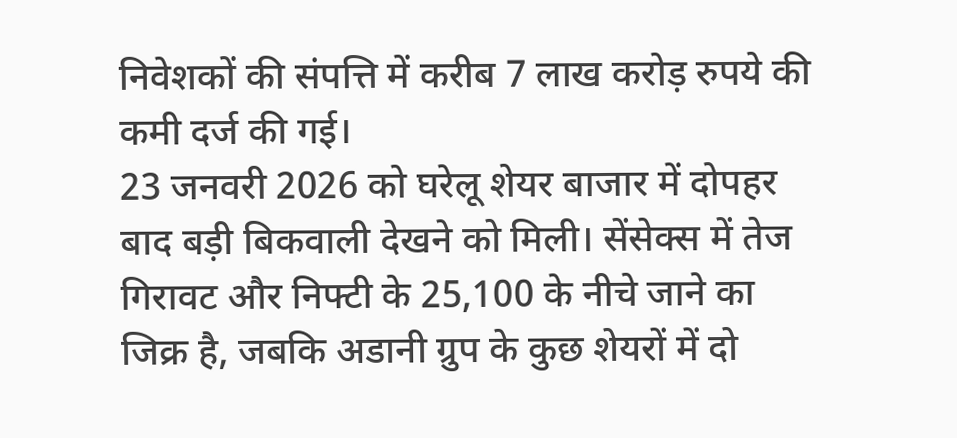निवेशकों की संपत्ति में करीब 7 लाख करोड़ रुपये की कमी दर्ज की गई।
23 जनवरी 2026 को घरेलू शेयर बाजार में दोपहर बाद बड़ी बिकवाली देखने को मिली। सेंसेक्स में तेज गिरावट और निफ्टी के 25,100 के नीचे जाने का जिक्र है, जबकि अडानी ग्रुप के कुछ शेयरों में दो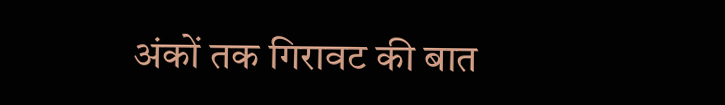अंकों तक गिरावट की बात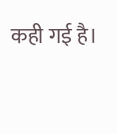कही गई है।